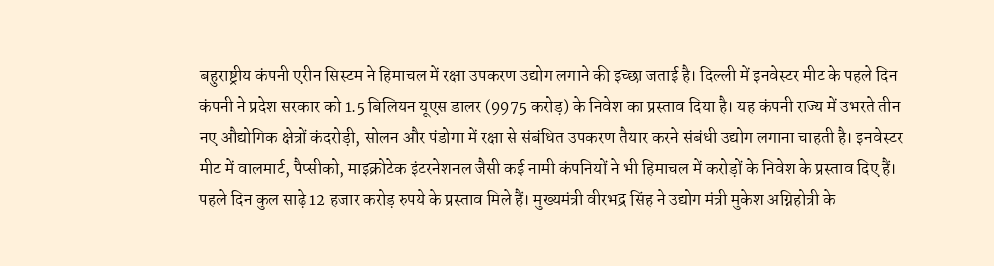बहुराष्ट्रीय कंपनी एरीन सिस्टम ने हिमाचल में रक्षा उपकरण उद्योग लगाने की इच्छा जताई है। दिल्ली में इनवेस्टर मीट के पहले दिन कंपनी ने प्रदेश सरकार को 1.5 बिलियन यूएस डालर (9975 करोड़) के निवेश का प्रस्ताव दिया है। यह कंपनी राज्य में उभरते तीन नए औद्योगिक क्षेत्रों कंदरोड़ी, सोलन और पंडोगा में रक्षा से संबंधित उपकरण तैयार करने संबंधी उद्योग लगाना चाहती है। इनवेस्टर मीट में वालमार्ट, पैप्सीको, माइक्रोटेक इंटरनेशनल जैसी कई नामी कंपनियों ने भी हिमाचल में करोड़ों के निवेश के प्रस्ताव दिए हैं।
पहले दिन कुल साढ़े 12 हजार करोड़ रुपये के प्रस्ताव मिले हैं। मुख्यमंत्री वीरभद्र सिंह ने उद्योग मंत्री मुकेश अग्निहोत्री के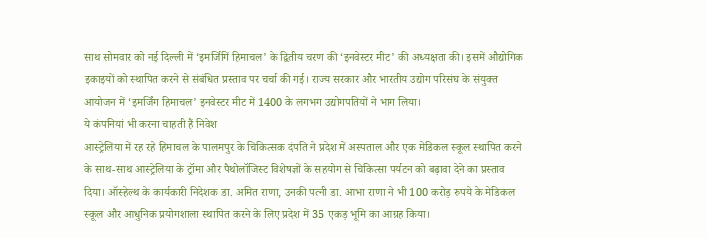साथ सोमवार को नई दिल्ली में ‘इमर्जिगिं हिमाचल’ के द्वितीय चरण की ‘इनवेस्टर मीट’ की अध्यक्षता की। इसमें औद्योगिक इकाइयों को स्थापित करने से संबंधित प्रस्ताव पर चर्चा की गई। राज्य सरकार और भारतीय उद्योग परिसंघ के संयुक्त आयोजन में ‘इमर्जिंग हिमाचल’ इनवेस्टर मीट में 1400 के लगभग उद्योगपतियों ने भाग लिया।
ये कंपनियां भी करना चाहती हैं निवेश
आस्ट्रेलिया में रह रहे हिमाचल के पालमपुर के चिकित्सक दंपति ने प्रदेश में अस्पताल और एक मेडिकल स्कूल स्थापित करने के साथ-साथ आस्ट्रेलिया के ट्रॉमा और पैथोलॉजिस्ट विशेषज्ञों के सहयोग से चिकित्सा पर्यटन को बढ़ावा देने का प्रस्ताव दिया। ऑस्हेल्थ के कार्यकारी निदेशक डा. अमित राणा, उनकी पत्नी डा. आभा राणा ने भी 100 करोड़ रुपये के मेडिकल स्कूल और आधुनिक प्रयोगशाला स्थापित करने के लिए प्रदेश में 35 एकड़ भूमि का आग्रह किया।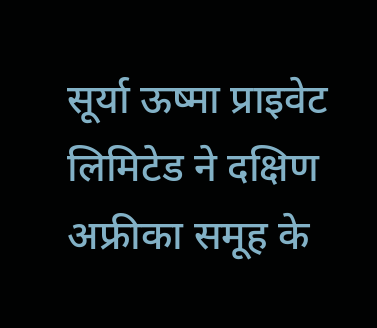सूर्या ऊष्मा प्राइवेट लिमिटेड ने दक्षिण अफ्रीका समूह के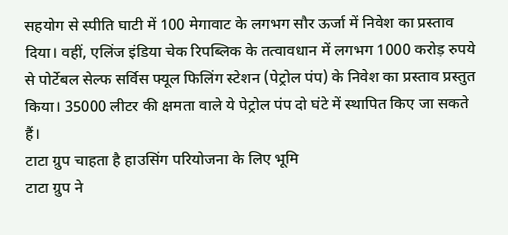सहयोग से स्पीति घाटी में 100 मेगावाट के लगभग सौर ऊर्जा में निवेश का प्रस्ताव दिया। वहीं, एलिंज इंडिया चेक रिपब्लिक के तत्वावधान में लगभग 1000 करोड़ रुपये से पोर्टेबल सेल्फ सर्विस फ्यूल फिलिंग स्टेशन (पेट्रोल पंप) के निवेश का प्रस्ताव प्रस्तुत किया। 35000 लीटर की क्षमता वाले ये पेट्रोल पंप दो घंटे में स्थापित किए जा सकते हैं।
टाटा ग्रुप चाहता है हाउसिंग परियोजना के लिए भूमि
टाटा ग्रुप ने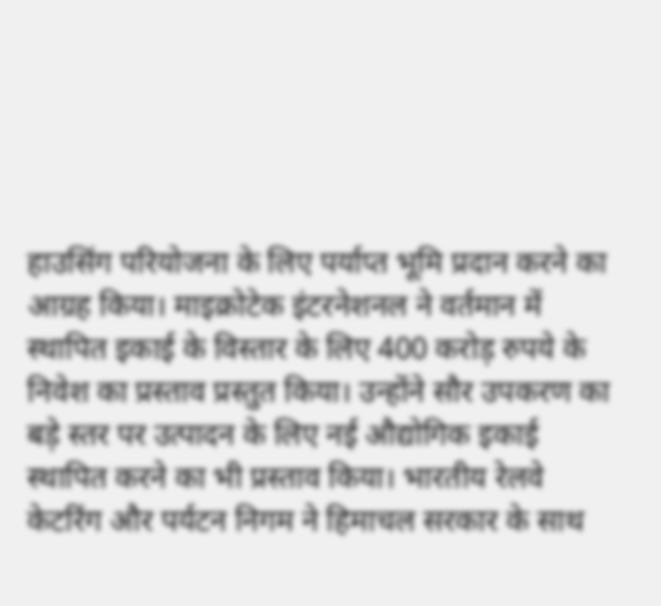हाउसिंग परियोजना के लिए पर्याप्त भूमि प्रदान करने का आग्रह किया। माइक्रोटेक इंटरनेशनल ने वर्तमान में स्थापित इकाई के विस्तार के लिए 400 करोड़ रुपये के निवेश का प्रस्ताव प्रस्तुत किया। उन्होंने सौर उपकरण का बड़े स्तर पर उत्पादन के लिए नई औद्योगिक इकाई स्थापित करने का भी प्रस्ताव किया। भारतीय रेलवे केटरिंग और पर्यटन निगम ने हिमाचल सरकार के साथ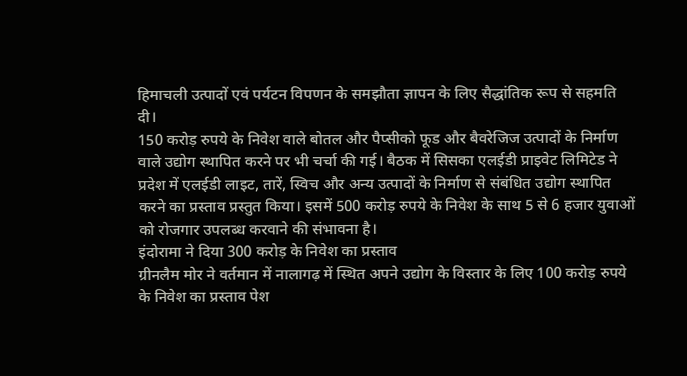हिमाचली उत्पादों एवं पर्यटन विपणन के समझौता ज्ञापन के लिए सैद्धांतिक रूप से सहमति दी।
150 करोड़ रुपये के निवेश वाले बोतल और पैप्सीको फूड और बैवरेजिज उत्पादों के निर्माण वाले उद्योग स्थापित करने पर भी चर्चा की गई। बैठक में सिसका एलईडी प्राइवेट लिमिटेड ने प्रदेश में एलईडी लाइट, तारें, स्विच और अन्य उत्पादों के निर्माण से संबंधित उद्योग स्थापित करने का प्रस्ताव प्रस्तुत किया। इसमें 500 करोड़ रुपये के निवेश के साथ 5 से 6 हजार युवाओं को रोजगार उपलब्ध करवाने की संभावना है।
इंदोरामा ने दिया 300 करोड़ के निवेश का प्रस्ताव
ग्रीनलैम मोर ने वर्तमान में नालागढ़ में स्थित अपने उद्योग के विस्तार के लिए 100 करोड़ रुपये के निवेश का प्रस्ताव पेश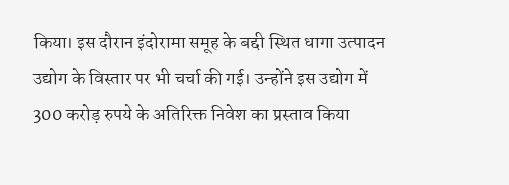किया। इस दौरान इंदोरामा समूह के बद्दी स्थित धागा उत्पादन उद्योग के विस्तार पर भी चर्चा की गई। उन्होंने इस उद्योग में 300 करोड़ रुपये के अतिरिक्त निवेश का प्रस्ताव किया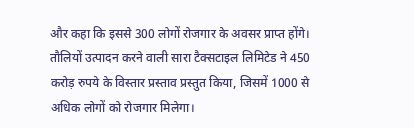और कहा कि इससे 300 लोगों रोजगार के अवसर प्राप्त होंगे। तौलियों उत्पादन करने वाली सारा टैक्सटाइल लिमिटेड ने 450 करोड़ रुपये के विस्तार प्रस्ताव प्रस्तुत किया, जिसमें 1000 से अधिक लोगों को रोजगार मिलेगा।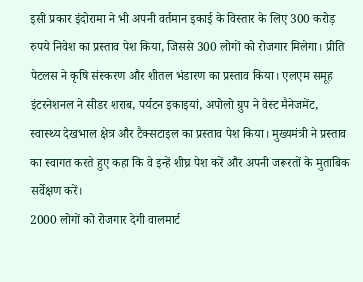इसी प्रकार इंदोरामा ने भी अपनी वर्तमान इकाई के विस्तार के लिए 300 करोड़ रुपये निवेश का प्रस्ताव पेश किया, जिससे 300 लोगों को रोजगार मिलेगा। प्रीति पेटलस ने कृषि संस्करण और शीतल भंडारण का प्रस्ताव किया। एलएम समूह इंटरनेशनल ने सीडर शराब, पर्यटन इकाइयां, अपोलो ग्रुप ने वेस्ट मैनेजमेंट, स्वास्थ्य देखभाल क्षेत्र और टैक्सटाइल का प्रस्ताव पेश किया। मुख्यमंत्री ने प्रस्ताव का स्वागत करते हुए कहा कि वे इन्हें शीघ्र पेश करें और अपनी जरूरतों के मुताबिक सर्वेक्षण करें।
2000 लोगों को रोजगार देगी वालमार्ट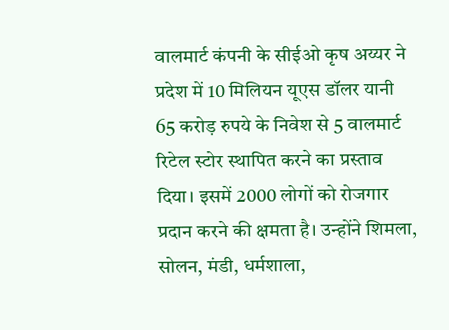वालमार्ट कंपनी के सीईओ कृष अय्यर ने प्रदेश में 10 मिलियन यूएस डॉलर यानी 65 करोड़ रुपये के निवेश से 5 वालमार्ट रिटेल स्टोर स्थापित करने का प्रस्ताव दिया। इसमें 2000 लोगों को रोजगार प्रदान करने की क्षमता है। उन्होंने शिमला, सोलन, मंडी, धर्मशाला,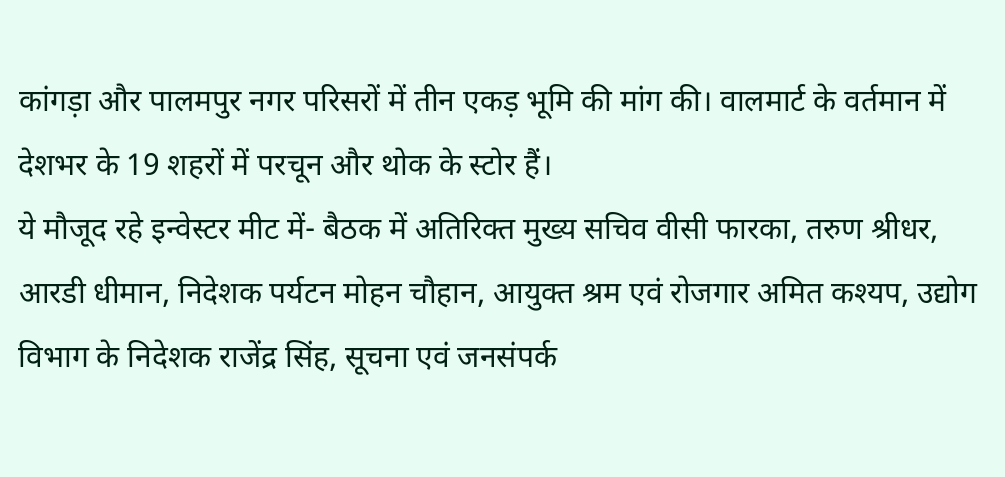कांगड़ा और पालमपुर नगर परिसरों में तीन एकड़ भूमि की मांग की। वालमार्ट के वर्तमान में देशभर के 19 शहरों में परचून और थोक के स्टोर हैं।
ये मौजूद रहे इन्वेस्टर मीट में- बैठक में अतिरिक्त मुख्य सचिव वीसी फारका, तरुण श्रीधर, आरडी धीमान, निदेशक पर्यटन मोहन चौहान, आयुक्त श्रम एवं रोजगार अमित कश्यप, उद्योग विभाग के निदेशक राजेंद्र सिंह, सूचना एवं जनसंपर्क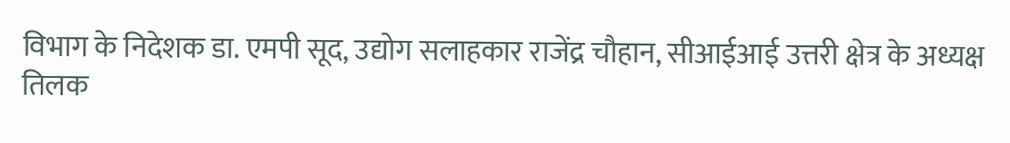विभाग के निदेशक डा. एमपी सूद, उद्योग सलाहकार राजेंद्र चौहान, सीआईआई उत्तरी क्षेत्र के अध्यक्ष तिलक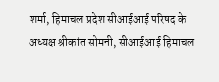शर्मा, हिमाचल प्रदेश सीआईआई परिषद के अध्यक्ष श्रीकांत सोमनी, सीआईआई हिमाचल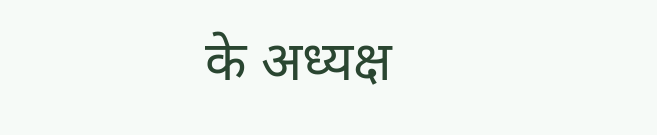के अध्यक्ष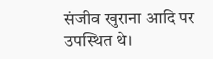संजीव खुराना आदि पर उपस्थित थे।